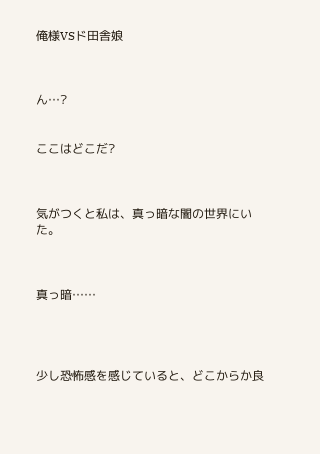俺様VSド田舎娘



ん…?


ここはどこだ?



気がつくと私は、真っ暗な闇の世界にいた。



真っ暗……




少し恐怖感を感じていると、どこからか良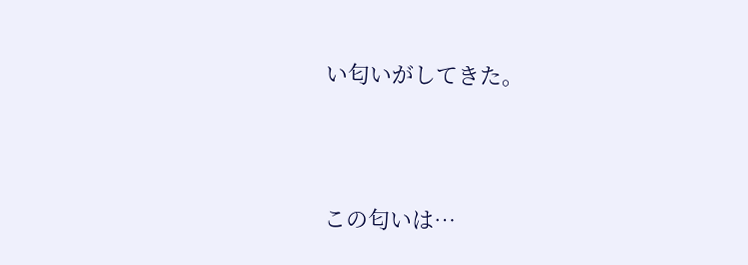い匂いがしてきた。





この匂いは…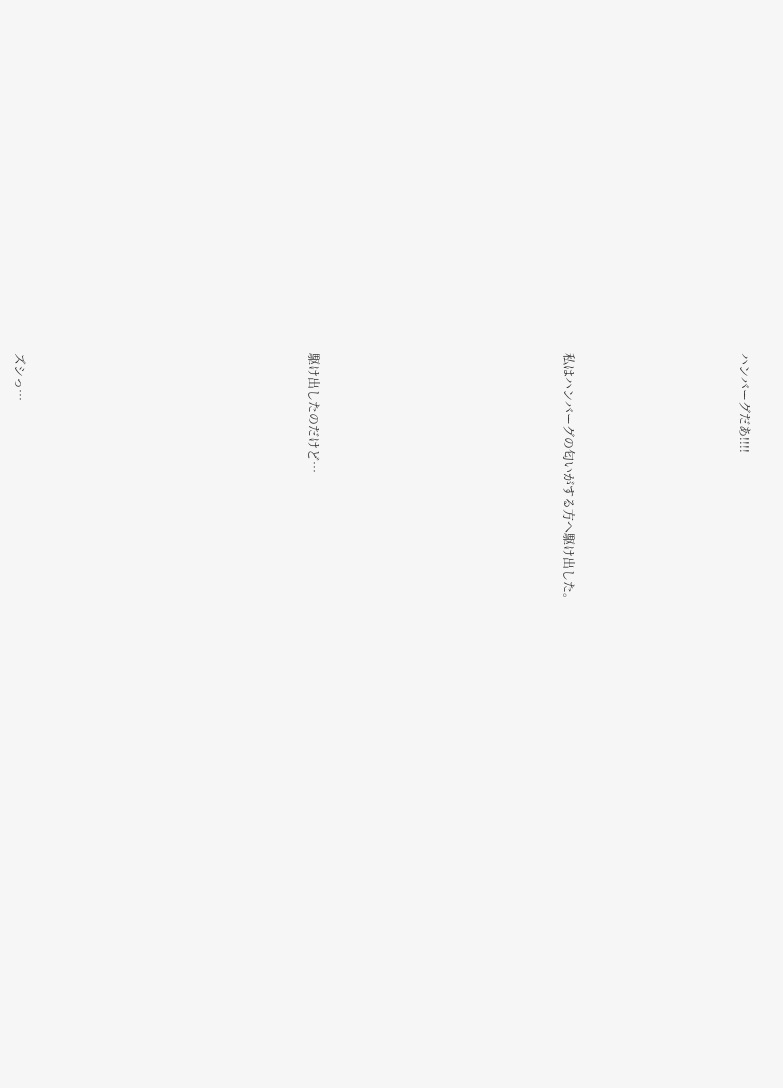ハンバーグだあ!!!!








私はハンバーグの匂いがする方へ駆け出した。












駆け出したのだけど…














ズシっ…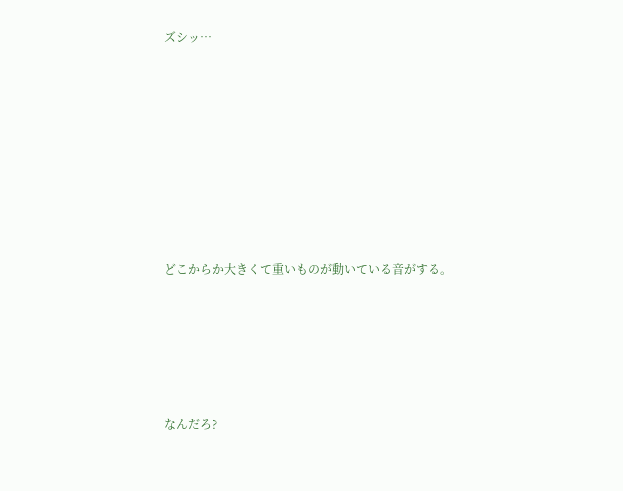ズシッ…








どこからか大きくて重いものが動いている音がする。





なんだろ?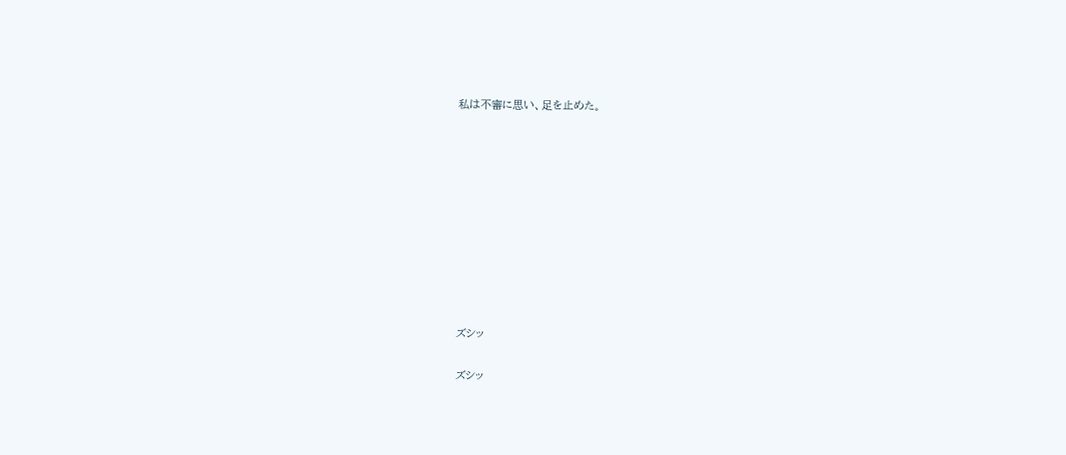私は不審に思い、足を止めた。










ズシッ

ズシッ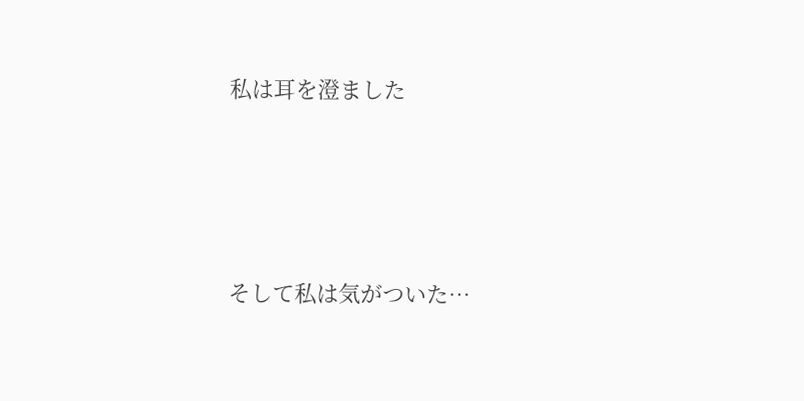私は耳を澄ました





そして私は気がついた…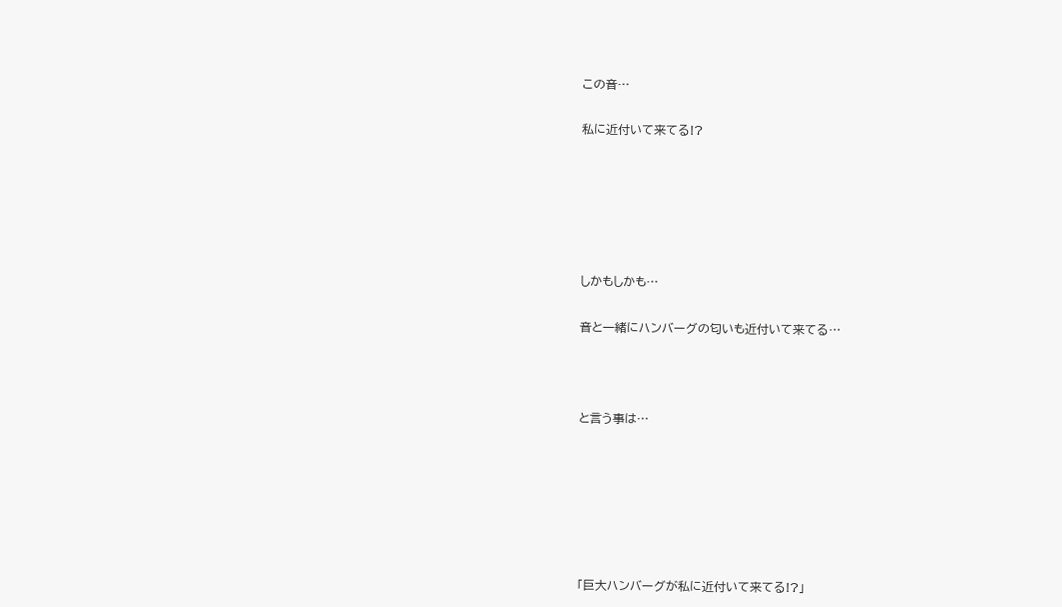この音…


私に近付いて来てる!?









しかもしかも…


音と一緒にハンバーグの匂いも近付いて来てる…





と言う事は…










「巨大ハンバーグが私に近付いて来てる!?」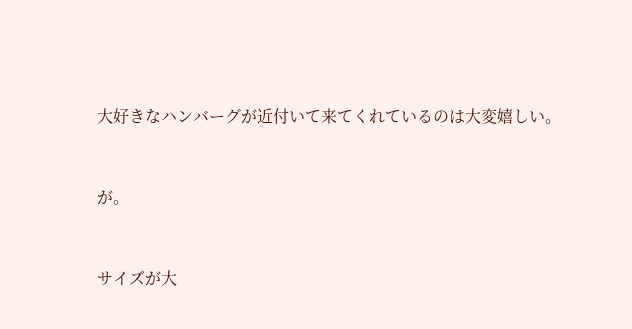大好きなハンバーグが近付いて来てくれているのは大変嬉しい。


が。


サイズが大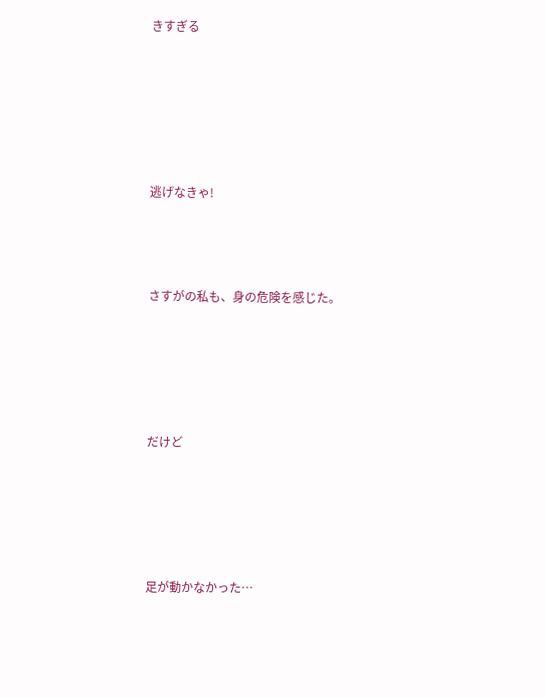きすぎる







逃げなきゃ!




さすがの私も、身の危険を感じた。






だけど






足が動かなかった…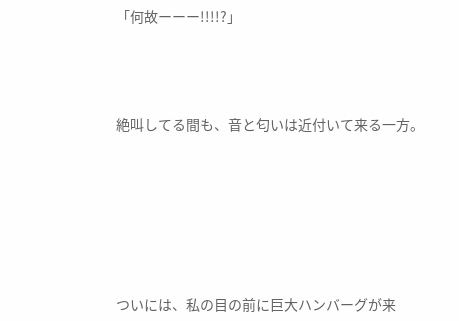「何故ーーー!!!!?」





絶叫してる間も、音と匂いは近付いて来る一方。









ついには、私の目の前に巨大ハンバーグが来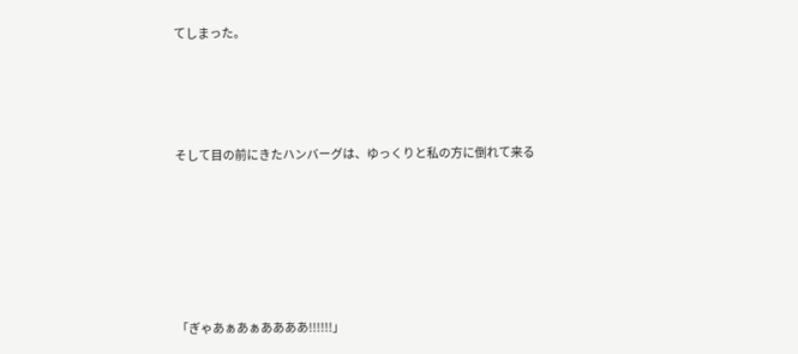てしまった。




そして目の前にきたハンバーグは、ゆっくりと私の方に倒れて来る






「ぎゃあぁあぁああああ!!!!!!」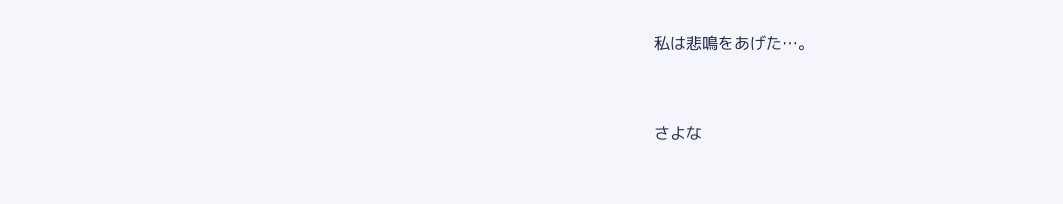私は悲鳴をあげた…。




さよな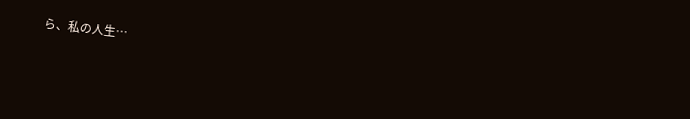ら、私の人生…